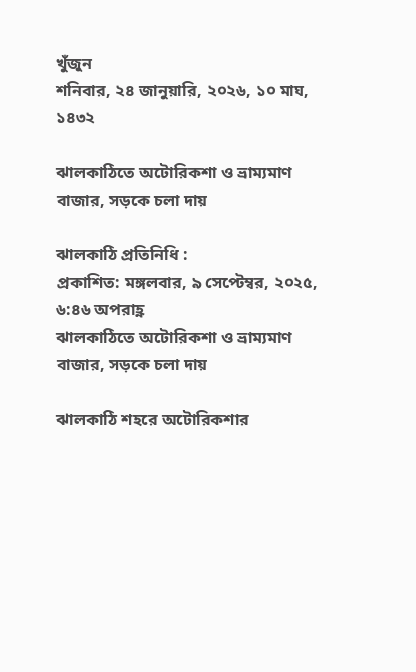খুঁজুন
শনিবার, ২৪ জানুয়ারি, ২০২৬, ১০ মাঘ, ১৪৩২

ঝালকাঠিতে অটোরিকশা ও ভ্রাম্যমাণ বাজার, সড়কে চলা দায়

ঝালকাঠি প্রতিনিধি :
প্রকাশিত: মঙ্গলবার, ৯ সেপ্টেম্বর, ২০২৫, ৬:৪৬ অপরাহ্ণ
ঝালকাঠিতে অটোরিকশা ও ভ্রাম্যমাণ বাজার, সড়কে চলা দায়

ঝালকাঠি শহরে অটোরিকশার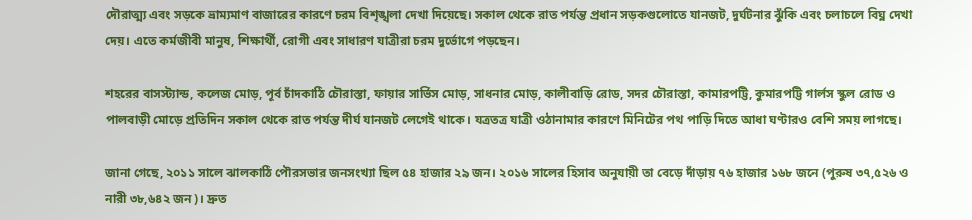দৌরাত্ম্য এবং সড়কে ভ্রাম্যমাণ বাজারের কারণে চরম বিশৃঙ্খলা দেখা দিয়েছে। সকাল থেকে রাত পর্যন্ত প্রধান সড়কগুলোতে যানজট, দুর্ঘটনার ঝুঁকি এবং চলাচলে বিঘ্ন দেখা দেয়। এতে কর্মজীবী মানুষ, শিক্ষার্থী, রোগী এবং সাধারণ যাত্রীরা চরম দুর্ভোগে পড়ছেন।

শহরের বাসস্ট্যান্ড, কলেজ মোড়, পূর্ব চাঁদকাঠি চৌরাস্তা, ফায়ার সার্ভিস মোড়, সাধনার মোড়, কালীবাড়ি রোড, সদর চৌরাস্তা, কামারপট্টি, কুমারপট্টি গার্লস স্কুল রোড ও পালবাড়ী মোড়ে প্রতিদিন সকাল থেকে রাত পর্যন্ত দীর্ঘ যানজট লেগেই থাকে। যত্রতত্র যাত্রী ওঠানামার কারণে মিনিটের পথ পাড়ি দিতে আধা ঘণ্টারও বেশি সময় লাগছে।

জানা গেছে, ২০১১ সালে ঝালকাঠি পৌরসভার জনসংখ্যা ছিল ৫৪ হাজার ২৯ জন। ২০১৬ সালের হিসাব অনুযায়ী তা বেড়ে দাঁড়ায় ৭৬ হাজার ১৬৮ জনে (পুরুষ ৩৭,৫২৬ ও নারী ৩৮,৬৪২ জন)। দ্রুত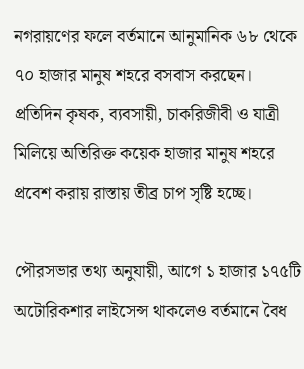নগরায়ণের ফলে বর্তমানে আনুমানিক ৬৮ থেকে ৭০ হাজার মানুষ শহরে বসবাস করছেন। প্রতিদিন কৃষক, ব্যবসায়ী, চাকরিজীবী ও যাত্রী মিলিয়ে অতিরিক্ত কয়েক হাজার মানুষ শহরে প্রবেশ করায় রাস্তায় তীব্র চাপ সৃষ্টি হচ্ছে।

পৌরসভার তথ্য অনুযায়ী, আগে ১ হাজার ১৭৫টি অটোরিকশার লাইসেন্স থাকলেও বর্তমানে বৈধ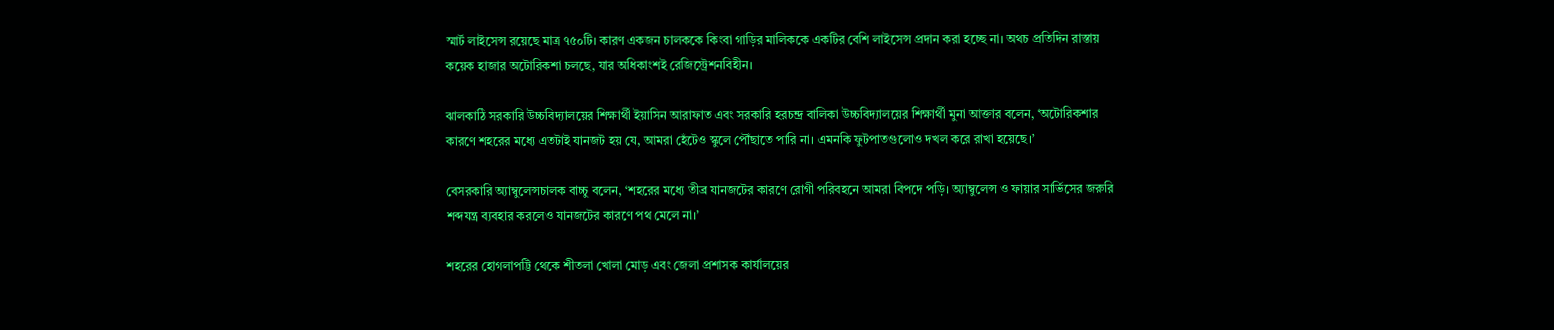স্মার্ট লাইসেন্স রয়েছে মাত্র ৭৫০টি। কারণ একজন চালককে কিংবা গাড়ির মালিককে একটির বেশি লাইসেন্স প্রদান করা হচ্ছে না। অথচ প্রতিদিন রাস্তায় কয়েক হাজার অটোরিকশা চলছে, যার অধিকাংশই রেজিস্ট্রেশনবিহীন।

ঝালকাঠি সরকারি উচ্চবিদ্যালয়ের শিক্ষার্থী ইয়াসিন আরাফাত এবং সরকারি হরচন্দ্র বালিকা উচ্চবিদ্যালয়ের শিক্ষার্থী মুনা আক্তার বলেন, ‘অটোরিকশার কারণে শহরের মধ্যে এতটাই যানজট হয় যে, আমরা হেঁটেও স্কুলে পৌঁছাতে পারি না। এমনকি ফুটপাতগুলোও দখল করে রাখা হয়েছে।’

বেসরকারি অ্যাম্বুলেন্সচালক বাচ্চু বলেন, ‘শহরের মধ্যে তীব্র যানজটের কারণে রোগী পরিবহনে আমরা বিপদে পড়ি। অ্যাম্বুলেন্স ও ফায়ার সার্ভিসের জরুরি শব্দযন্ত্র ব্যবহার করলেও যানজটের কারণে পথ মেলে না।’

শহরের হোগলাপট্টি থেকে শীতলা খোলা মোড় এবং জেলা প্রশাসক কার্যালয়ের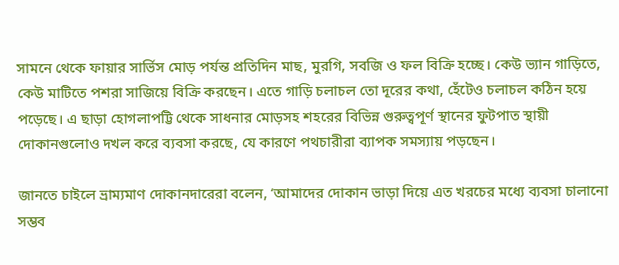সামনে থেকে ফায়ার সার্ভিস মোড় পর্যন্ত প্রতিদিন মাছ, মুরগি, সবজি ও ফল বিক্রি হচ্ছে। কেউ ভ্যান গাড়িতে, কেউ মাটিতে পশরা সাজিয়ে বিক্রি করছেন। এতে গাড়ি চলাচল তো দূরের কথা, হেঁটেও চলাচল কঠিন হয়ে পড়েছে। এ ছাড়া হোগলাপট্টি থেকে সাধনার মোড়সহ শহরের বিভিন্ন গুরুত্বপূর্ণ স্থানের ফুটপাত স্থায়ী দোকানগুলোও দখল করে ব্যবসা করছে, যে কারণে পথচারীরা ব্যাপক সমস্যায় পড়ছেন।

জানতে চাইলে ভ্রাম্যমাণ দোকানদারেরা বলেন, ‘আমাদের দোকান ভাড়া দিয়ে এত খরচের মধ্যে ব্যবসা চালানো সম্ভব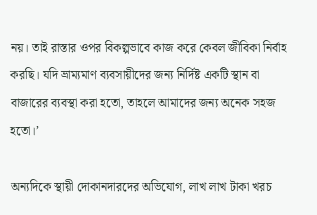নয়। তাই রাস্তার ওপর বিকল্পভাবে কাজ করে কেবল জীবিকা নির্বাহ করছি। যদি ভ্রাম্যমাণ ব্যবসায়ীদের জন্য নির্দিষ্ট একটি স্থান বা বাজারের ব্যবস্থা করা হতো, তাহলে আমাদের জন্য অনেক সহজ হতো।’

অন্যদিকে স্থায়ী দোকানদারদের অভিযোগ, লাখ লাখ টাকা খরচ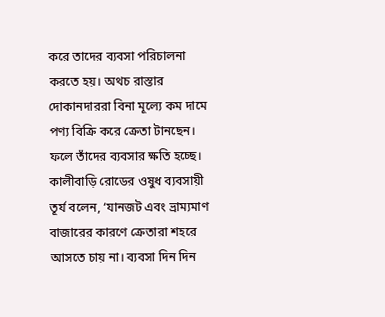করে তাদের ব্যবসা পরিচালনা করতে হয়। অথচ রাস্তার দোকানদাররা বিনা মূল্যে কম দামে পণ্য বিক্রি করে ক্রেতা টানছেন। ফলে তাঁদের ব্যবসার ক্ষতি হচ্ছে। কালীবাড়ি রোডের ওষুধ ব্যবসায়ী তূর্য বলেন, ‘যানজট এবং ভ্রাম্যমাণ বাজারের কারণে ক্রেতারা শহরে আসতে চায় না। ব্যবসা দিন দিন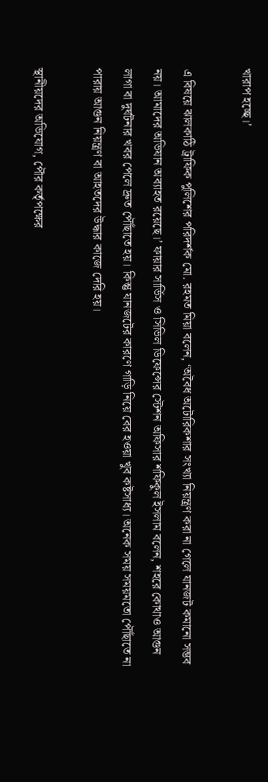খারাপ হচ্ছে।’

এ বিষয়ে ঝালকাঠি ট্রাফিক পুলিশের পরিদর্শক মো. রহমত মিয়া বলেন, ‘অবৈধ অটোরিকশার সংখ্যা নিয়ন্ত্রণ করা না গেলে যানজট কমানো সম্ভব নয়। আমাদের অভিযান অব্যাহত রয়েছে।’ ফায়ার সার্ভিস ও সিভিল ডিফেন্সের স্টেশন অফিসার শফিকুল ইসলাম বলেন, শহরে কোথাও আগুন লাগা বা দুর্ঘটনার খবর পেলে দ্রুত পৌঁছাতে হয়। কিন্তু যানজটের কারণে গাড়ি নিয়ে বের হওয়া খুব কষ্টসাধ্য। অনেক সময় সময়মতো পৌঁছাতে না পারায় আগুন নিয়ন্ত্রণ বা আহতদের উদ্ধার কাজে দেরি হয়।

স্থানীয়দের অভিযোগ, পৌর কর্তৃপক্ষের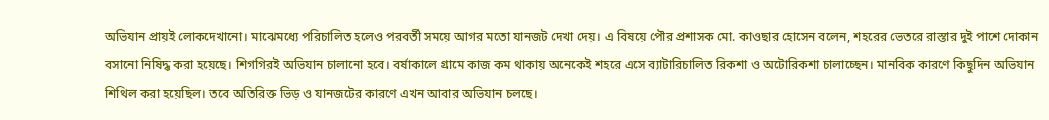অভিযান প্রায়ই লোকদেখানো। মাঝেমধ্যে পরিচালিত হলেও পরবর্তী সময়ে আগর মতো যানজট দেখা দেয়। এ বিষয়ে পৌর প্রশাসক মো. কাওছার হোসেন বলেন, শহরের ভেতরে রাস্তার দুই পাশে দোকান বসানো নিষিদ্ধ করা হয়েছে। শিগগিরই অভিযান চালানো হবে। বর্ষাকালে গ্রামে কাজ কম থাকায় অনেকেই শহরে এসে ব্যাটারিচালিত রিকশা ও অটোরিকশা চালাচ্ছেন। মানবিক কারণে কিছুদিন অভিযান শিথিল করা হয়েছিল। তবে অতিরিক্ত ভিড় ও যানজটের কারণে এখন আবার অভিযান চলছে।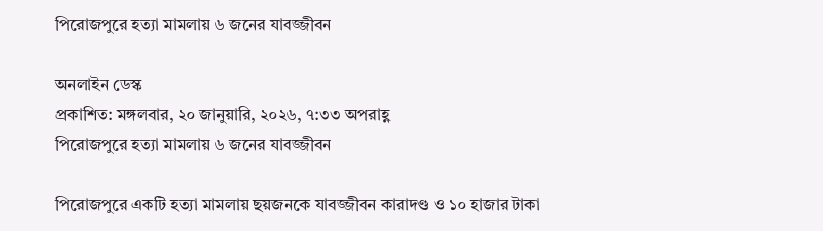পিরোজপুরে হত্যা মামলায় ৬ জনের যাবজ্জীবন

অনলাইন ডেস্ক
প্রকাশিত: মঙ্গলবার, ২০ জানুয়ারি, ২০২৬, ৭:৩৩ অপরাহ্ণ
পিরোজপুরে হত্যা মামলায় ৬ জনের যাবজ্জীবন

পিরোজপুরে একটি হত্যা মামলায় ছয়জনকে যাবজ্জীবন কারাদণ্ড ও ১০ হাজার টাকা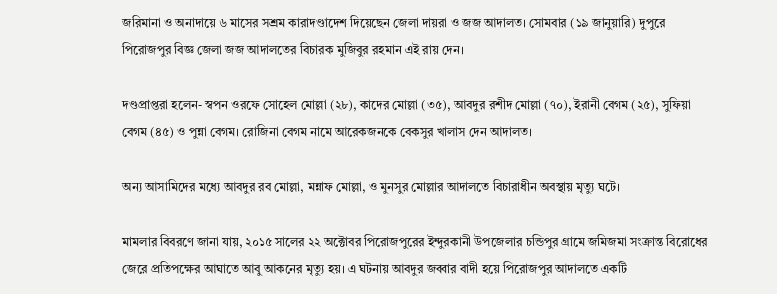জরিমানা ও অনাদায়ে ৬ মাসের সশ্রম কারাদণ্ডাদেশ দিয়েছেন জেলা দায়রা ও জজ আদালত। সোমবার (১৯ জানুয়ারি) দুপুরে পিরোজপুর বিজ্ঞ জেলা জজ আদালতের বিচারক মুজিবুর রহমান এই রায় দেন।

দণ্ডপ্রাপ্তরা হলেন- স্বপন ওরফে সোহেল মোল্লা (২৮), কাদের মোল্লা (৩৫), আবদুর রশীদ মোল্লা (৭০), ইরানী বেগম (২৫), সুফিয়া বেগম (৪৫) ও পুন্না বেগম। রোজিনা বেগম নামে আরেকজনকে বেকসুর খালাস দেন আদালত।

অন্য আসামিদের মধ্যে আবদুর রব মোল্লা, মন্নাফ মোল্লা, ও মুনসুর মোল্লার আদালতে বিচারাধীন অবস্থায় মৃত্যু ঘটে।

মামলার বিবরণে জানা যায়, ২০১৫ সালের ২২ অক্টোবর পিরোজপুরের ইন্দুরকানী উপজেলার চন্ডিপুর গ্রামে জমিজমা সংক্রান্ত বিরোধের জেরে প্রতিপক্ষের আঘাতে আবু আকনের মৃত্যু হয়। এ ঘটনায় আবদুর জব্বার বাদী হয়ে পিরোজপুর আদালতে একটি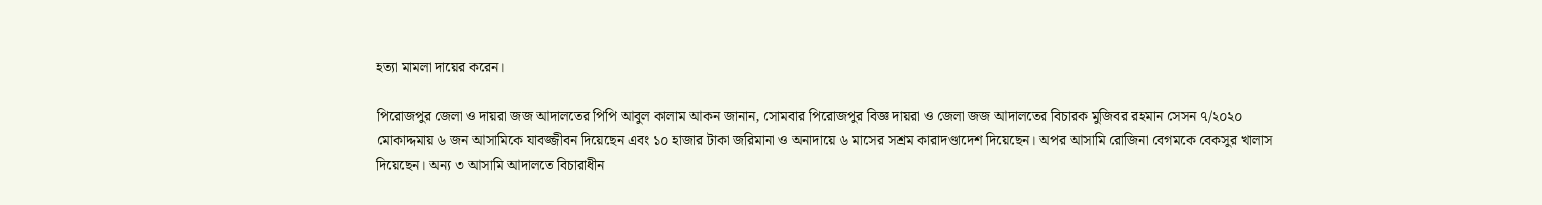হত্যা মামলা দায়ের করেন।

পিরোজপুর জেলা ও দায়রা জজ আদালতের পিপি আবুল কালাম আকন জানান, সোমবার পিরোজপুর বিজ্ঞ দায়রা ও জেলা জজ আদালতের বিচারক মুজিবর রহমান সেসন ৭/২০২০ মোকাদ্দমায় ৬ জন আসামিকে যাবজ্জীবন দিয়েছেন এবং ১০ হাজার টাকা জরিমানা ও অনাদায়ে ৬ মাসের সশ্রম কারাদণ্ডাদেশ দিয়েছেন। অপর আসামি রোজিনা বেগমকে বেকসুর খালাস দিয়েছেন। অন্য ৩ আসামি আদালতে বিচারাধীন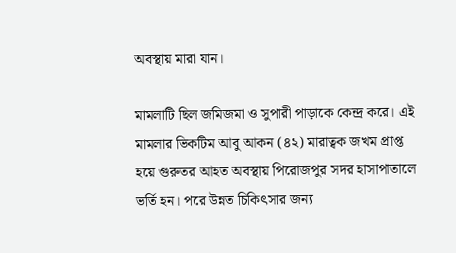অবস্থায় মারা যান।

মামলাটি ছিল জমিজমা ও সুপারী পাড়াকে কেন্দ্র করে। এই মামলার ভিকটিম আবু আকন (৪২) মারাত্বক জখম প্রাপ্ত হয়ে গুরুতর আহত অবস্থায় পিরোজপুর সদর হাসাপাতালে ভর্তি হন। পরে উন্নত চিকিৎসার জন্য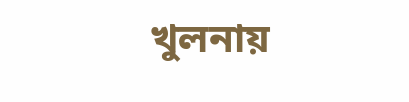খুলনায়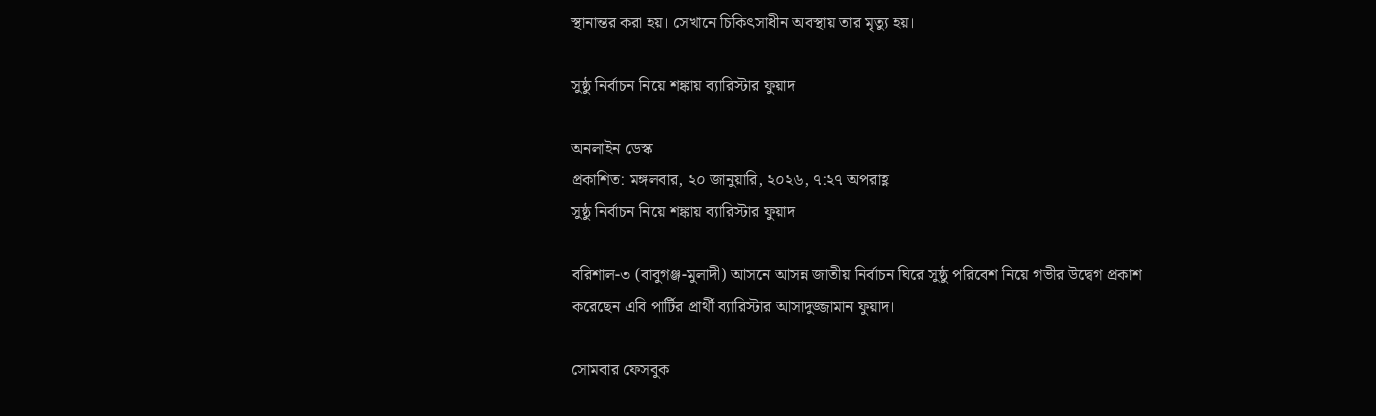স্থানান্তর করা হয়। সেখানে চিকিৎসাধীন অবস্থায় তার মৃত্যু হয়।

সুষ্ঠু নির্বাচন নিয়ে শঙ্কায় ব্যারিস্টার ফুয়াদ

অনলাইন ডেস্ক
প্রকাশিত: মঙ্গলবার, ২০ জানুয়ারি, ২০২৬, ৭:২৭ অপরাহ্ণ
সুষ্ঠু নির্বাচন নিয়ে শঙ্কায় ব্যারিস্টার ফুয়াদ

বরিশাল-৩ (বাবুগঞ্জ-মুলাদী) আসনে আসন্ন জাতীয় নির্বাচন ঘিরে সুষ্ঠু পরিবেশ নিয়ে গভীর উদ্বেগ প্রকাশ করেছেন এবি পার্টির প্রার্থী ব্যারিস্টার আসাদুজ্জামান ফুয়াদ।

সোমবার ফেসবুক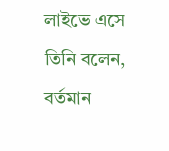লাইভে এসে তিনি বলেন, বর্তমান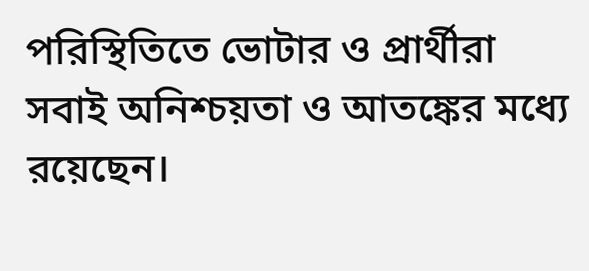পরিস্থিতিতে ভোটার ও প্রার্থীরা সবাই অনিশ্চয়তা ও আতঙ্কের মধ্যে রয়েছেন।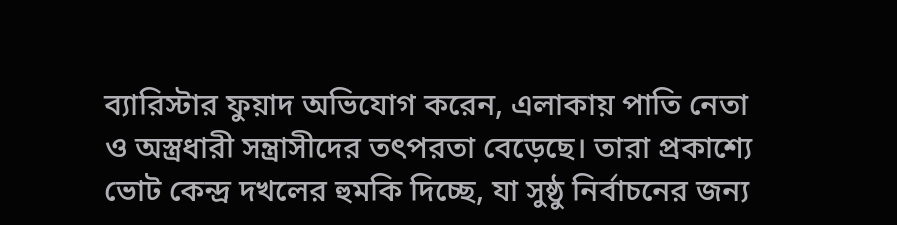ব্যারিস্টার ফুয়াদ অভিযোগ করেন, এলাকায় পাতি নেতা ও অস্ত্রধারী সন্ত্রাসীদের তৎপরতা বেড়েছে। তারা প্রকাশ্যে ভোট কেন্দ্র দখলের হুমকি দিচ্ছে, যা সুষ্ঠু নির্বাচনের জন্য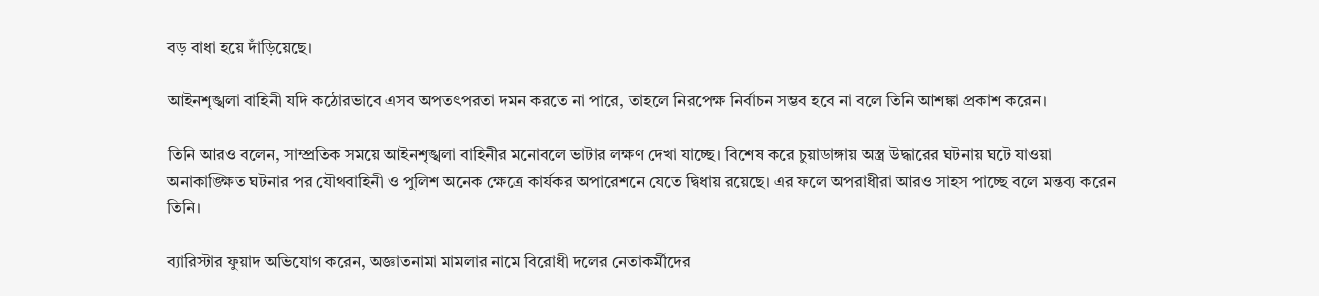বড় বাধা হয়ে দাঁড়িয়েছে।

আইনশৃঙ্খলা বাহিনী যদি কঠোরভাবে এসব অপতৎপরতা দমন করতে না পারে, তাহলে নিরপেক্ষ নির্বাচন সম্ভব হবে না বলে তিনি আশঙ্কা প্রকাশ করেন।

তিনি আরও বলেন, সাম্প্রতিক সময়ে আইনশৃঙ্খলা বাহিনীর মনোবলে ভাটার লক্ষণ দেখা যাচ্ছে। বিশেষ করে চুয়াডাঙ্গায় অস্ত্র উদ্ধারের ঘটনায় ঘটে যাওয়া অনাকাঙ্ক্ষিত ঘটনার পর যৌথবাহিনী ও পুলিশ অনেক ক্ষেত্রে কার্যকর অপারেশনে যেতে দ্বিধায় রয়েছে। এর ফলে অপরাধীরা আরও সাহস পাচ্ছে বলে মন্তব্য করেন তিনি।

ব্যারিস্টার ফুয়াদ অভিযোগ করেন, অজ্ঞাতনামা মামলার নামে বিরোধী দলের নেতাকর্মীদের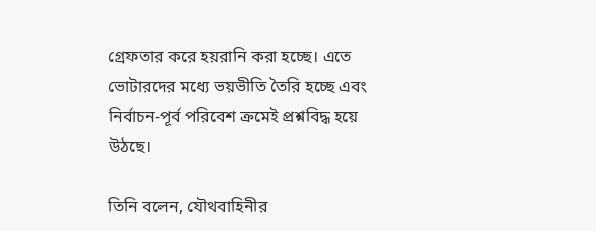গ্রেফতার করে হয়রানি করা হচ্ছে। এতে ভোটারদের মধ্যে ভয়ভীতি তৈরি হচ্ছে এবং নির্বাচন-পূর্ব পরিবেশ ক্রমেই প্রশ্নবিদ্ধ হয়ে উঠছে।

তিনি বলেন, যৌথবাহিনীর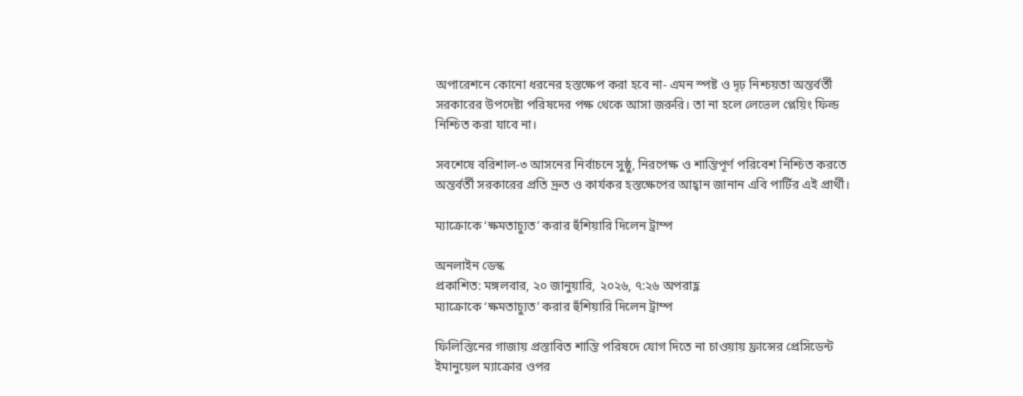অপারেশনে কোনো ধরনের হস্তক্ষেপ করা হবে না- এমন স্পষ্ট ও দৃঢ় নিশ্চয়তা অন্তর্বর্তী সরকারের উপদেষ্টা পরিষদের পক্ষ থেকে আসা জরুরি। তা না হলে লেভেল প্লেয়িং ফিল্ড নিশ্চিত করা যাবে না।

সবশেষে বরিশাল-৩ আসনের নির্বাচনে সুষ্ঠু, নিরপেক্ষ ও শান্তিপূর্ণ পরিবেশ নিশ্চিত করতে অন্তর্বর্তী সরকারের প্রতি দ্রুত ও কার্যকর হস্তক্ষেপের আহ্বান জানান এবি পার্টির এই প্রার্থী।

ম্যাক্রোকে ‘ক্ষমতাচ্যুত’ করার হুঁশিয়ারি দিলেন ট্রাম্প

অনলাইন ডেস্ক
প্রকাশিত: মঙ্গলবার, ২০ জানুয়ারি, ২০২৬, ৭:২৬ অপরাহ্ণ
ম্যাক্রোকে ‘ক্ষমতাচ্যুত’ করার হুঁশিয়ারি দিলেন ট্রাম্প

ফিলিস্তিনের গাজায় প্রস্তাবিত শান্তি পরিষদে যোগ দিতে না চাওয়ায় ফ্রান্সের প্রেসিডেন্ট ইমানুয়েল ম্যাক্রোর ওপর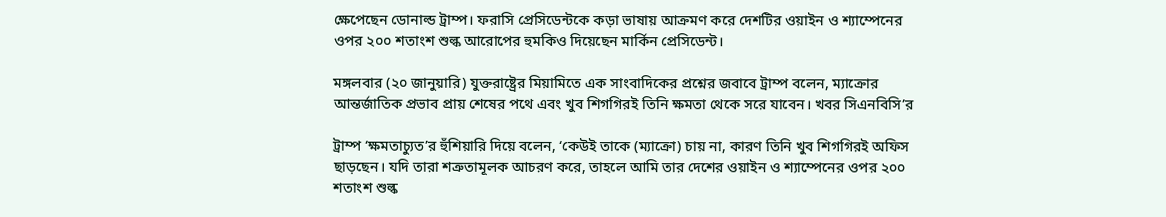ক্ষেপেছেন ডোনাল্ড ট্রাম্প। ফরাসি প্রেসিডেন্টকে কড়া ভাষায় আক্রমণ করে দেশটির ওয়াইন ও শ্যাম্পেনের ওপর ২০০ শতাংশ শুল্ক আরোপের হুমকিও দিয়েছেন মার্কিন প্রেসিডেন্ট।

মঙ্গলবার (২০ জানুয়ারি) যুক্তরাষ্ট্রের মিয়ামিতে এক সাংবাদিকের প্রশ্নের জবাবে ট্রাম্প বলেন, ম্যাক্রোর আন্তর্জাতিক প্রভাব প্রায় শেষের পথে এবং খুব শিগগিরই তিনি ক্ষমতা থেকে সরে যাবেন। খবর সিএনবিসি’র

ট্রাম্প ‘ক্ষমতাচ্যুত’র হুঁশিয়ারি দিয়ে বলেন, ‘কেউই তাকে (ম্যাক্রো) চায় না, কারণ তিনি খুব শিগগিরই অফিস ছাড়ছেন। যদি তারা শত্রুতামূলক আচরণ করে, তাহলে আমি তার দেশের ওয়াইন ও শ্যাম্পেনের ওপর ২০০ শতাংশ শুল্ক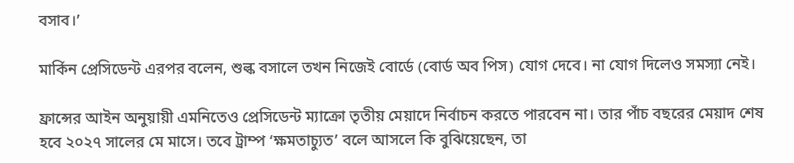বসাব।’

মার্কিন প্রেসিডেন্ট এরপর বলেন, শুল্ক বসালে তখন নিজেই বোর্ডে (বোর্ড অব পিস) যোগ দেবে। না যোগ দিলেও সমস্যা নেই।

ফ্রান্সের আইন অনুয়ায়ী এমনিতেও প্রেসিডেন্ট ম্যাক্রো তৃতীয় মেয়াদে নির্বাচন করতে পারবেন না। তার পাঁচ বছরের মেয়াদ শেষ হবে ২০২৭ সালের মে মাসে। তবে ট্রাম্প ‘ক্ষমতাচ্যুত’ বলে আসলে কি বুঝিয়েছেন, তা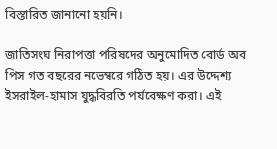বিস্তারিত জানানো হয়নি।

জাতিসংঘ নিরাপত্তা পরিষদের অনুমোদিত বোর্ড অব পিস গত বছরের নভেম্বরে গঠিত হয়। এর উদ্দেশ্য ইসরাইল-হামাস যুদ্ধবিরতি পর্যবেক্ষণ করা। এই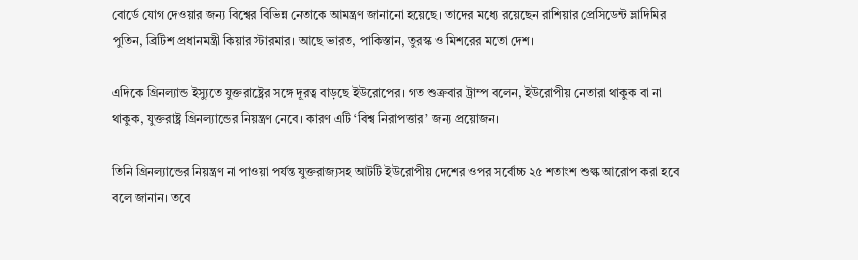বোর্ডে যোগ দেওয়ার জন্য বিশ্বের বিভিন্ন নেতাকে আমন্ত্রণ জানানো হয়েছে। তাদের মধ্যে রয়েছেন রাশিয়ার প্রেসিডেন্ট ভ্লাদিমির পুতিন, ব্রিটিশ প্রধানমন্ত্রী কিয়ার স্টারমার। আছে ভারত, পাকিস্তান, তুরস্ক ও মিশরের মতো দেশ।

এদিকে গ্রিনল্যান্ড ইস্যুতে যুক্তরাষ্ট্রের সঙ্গে দূরত্ব বাড়ছে ইউরোপের। গত শুক্রবার ট্রাম্প বলেন, ইউরোপীয় নেতারা থাকুক বা না থাকুক, যুক্তরাষ্ট্র গ্রিনল্যান্ডের নিয়ন্ত্রণ নেবে। কারণ এটি ‘বিশ্ব নিরাপত্তার’ জন্য প্রয়োজন।

তিনি গ্রিনল্যান্ডের নিয়ন্ত্রণ না পাওয়া পর্যন্ত যুক্তরাজ্যসহ আটটি ইউরোপীয় দেশের ওপর সর্বোচ্চ ২৫ শতাংশ শুল্ক আরোপ করা হবে বলে জানান। তবে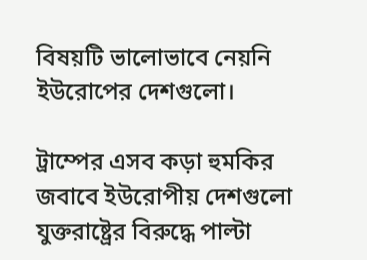বিষয়টি ভালোভাবে নেয়নি ইউরোপের দেশগুলো।

ট্রাম্পের এসব কড়া হুমকির জবাবে ইউরোপীয় দেশগুলো যুক্তরাষ্ট্রের বিরুদ্ধে পাল্টা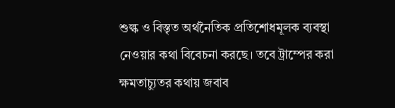শুল্ক ও বিস্তৃত অর্থনৈতিক প্রতিশোধমূলক ব্যবস্থা নেওয়ার কথা বিবেচনা করছে। তবে ট্রাম্পের করা ক্ষমতাচ্যুতর কথায় জবাব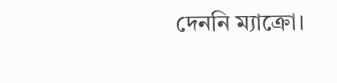দেননি ম্যাক্রো।